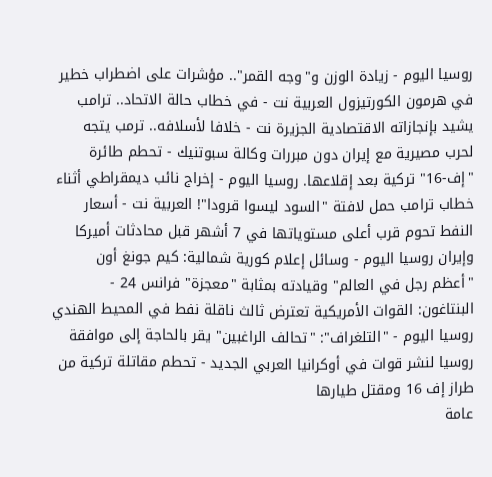روسيا اليوم - زيادة الوزن و"وجه القمر".. مؤشرات على اضطراب خطير في هرمون الكورتيزول العربية نت - في خطاب حالة الاتحاد.. ترامب يشيد بإنجازاته الاقتصادية الجزيرة نت - خلافا لأسلافه.. ترمب يتجه لحرب مصيرية مع إيران دون مبررات وكالة سبوتنيك - تحطم طائرة "إف-16" تركية بعد إقلاعها. روسيا اليوم - إخراج نائب ديمقراطي أثناء خطاب ترامب حمل لافتة "السود ليسوا قرودا"! العربية نت - أسعار النفط تحوم قرب أعلى مستوياتها في 7 أشهر قبل محادثات أميركا وإيران روسيا اليوم - وسائل إعلام كورية شمالية: كيم جونغ أون "أعظم رجل في العالم" وقيادته بمثابة "معجزة" فرانس 24 - البنتاغون: القوات الأمريكية تعترض ثالث ناقلة نفط في المحيط الهندي روسيا اليوم - "التلغراف": "تحالف الراغبين" يقر بالحاجة إلى موافقة روسيا لنشر قوات في أوكرانيا العربي الجديد - تحطم مقاتلة تركية من طراز إف 16 ومقتل طيارها
عامة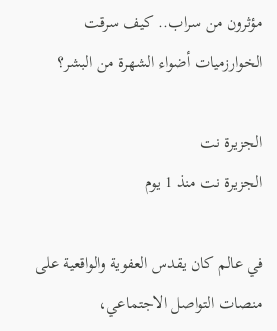مؤثرون من سراب.. كيف سرقت الخوارزميات أضواء الشهرة من البشر؟

الجزيرة نت
الجزيرة نت منذ 1 يوم

في عالم كان يقدس العفوية والواقعية على منصات التواصل الاجتماعي،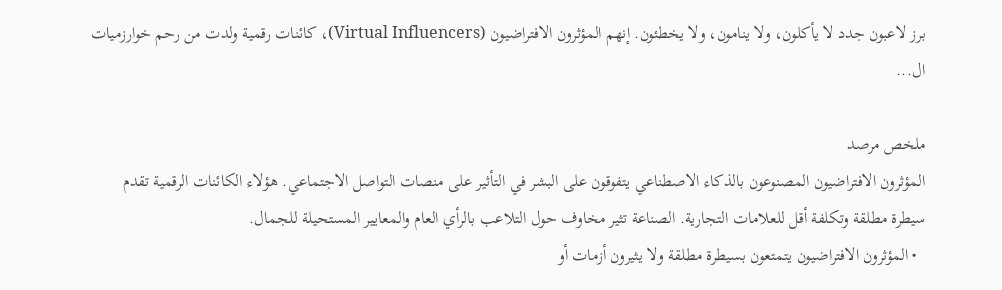برز لاعبون جدد لا يأكلون، ولا ينامون، ولا يخطئون. إنهم المؤثرون الافتراضيون (Virtual Influencers)، كائنات رقمية ولدت من رحم خوارزميات ال...

ملخص مرصد
المؤثرون الافتراضيون المصنوعون بالذكاء الاصطناعي يتفوقون على البشر في التأثير على منصات التواصل الاجتماعي. هؤلاء الكائنات الرقمية تقدم سيطرة مطلقة وتكلفة أقل للعلامات التجارية. الصناعة تثير مخاوف حول التلاعب بالرأي العام والمعايير المستحيلة للجمال.
  • المؤثرون الافتراضيون يتمتعون بسيطرة مطلقة ولا يثيرون أزمات أو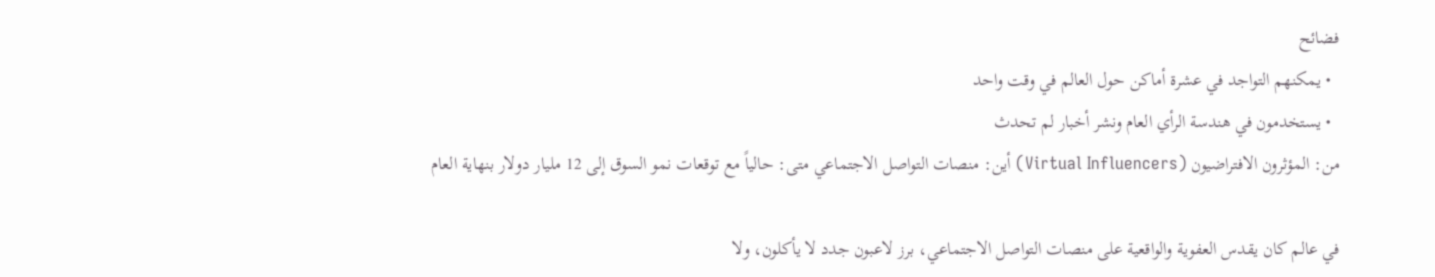فضائح
  • يمكنهم التواجد في عشرة أماكن حول العالم في وقت واحد
  • يستخدمون في هندسة الرأي العام ونشر أخبار لم تحدث
من: المؤثرون الافتراضيون (Virtual Influencers) أين: منصات التواصل الاجتماعي متى: حالياً مع توقعات نمو السوق إلى 12 مليار دولار بنهاية العام

في عالم كان يقدس العفوية والواقعية على منصات التواصل الاجتماعي، برز لاعبون جدد لا يأكلون، ولا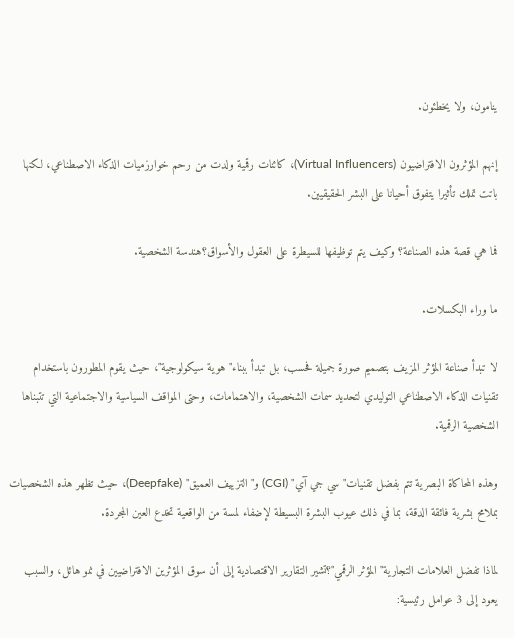ينامون، ولا يخطئون.

إنهم المؤثرون الافتراضيون (Virtual Influencers)، كائنات رقمية ولدت من رحم خوارزميات الذكاء الاصطناعي، لكنها باتت تملك تأثيرا يتفوق أحيانا على البشر الحقيقيين.

فما هي قصة هذه الصناعة؟ وكيف يتم توظيفها للسيطرة على العقول والأسواق؟هندسة الشخصية.

ما وراء البكسلات.

لا تبدأ صناعة المؤثر المزيف بتصميم صورة جميلة فحسب، بل تبدأ ببناء" هوية سيكولوجية"، حيث يقوم المطورون باستخدام تقنيات الذكاء الاصطناعي التوليدي لتحديد سمات الشخصية، والاهتمامات، وحتى المواقف السياسية والاجتماعية التي تتبناها الشخصية الرقمية.

وهذه المحاكاة البصرية تتم بفضل تقنيات" سي جي آي" (CGI) و" التزييف العميق" (Deepfake)، حيث تظهر هذه الشخصيات بملامح بشرية فائقة الدقة، بما في ذلك عيوب البشرة البسيطة لإضفاء لمسة من الواقعية تخدع العين المجردة.

لماذا تفضل العلامات التجارية" المؤثر الرقمي"؟تشير التقارير الاقتصادية إلى أن سوق المؤثرين الافتراضيين في نمو هائل، والسبب يعود إلى 3 عوامل رئيسية: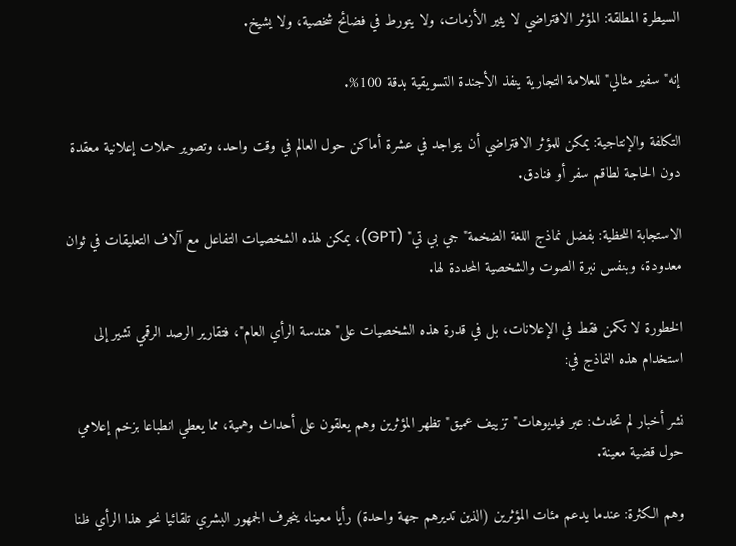السيطرة المطلقة: المؤثر الافتراضي لا يثير الأزمات، ولا يتورط في فضائح شخصية، ولا يشيخ.

إنه" سفير مثالي" للعلامة التجارية ينفذ الأجندة التسويقية بدقة 100%.

التكلفة والإنتاجية: يمكن للمؤثر الافتراضي أن يتواجد في عشرة أماكن حول العالم في وقت واحد، وتصوير حملات إعلانية معقدة دون الحاجة لطاقم سفر أو فنادق.

الاستجابة اللحظية: بفضل نماذج اللغة الضخمة" جي بي تي" (GPT)، يمكن لهذه الشخصيات التفاعل مع آلاف التعليقات في ثوان معدودة، وبنفس نبرة الصوت والشخصية المحددة لها.

الخطورة لا تكمن فقط في الإعلانات، بل في قدرة هذه الشخصيات على" هندسة الرأي العام"، فتقارير الرصد الرقمي تشير إلى استخدام هذه النماذج في:

نشر أخبار لم تحدث: عبر فيديوهات" تزييف عميق" تظهر المؤثرين وهم يعلقون على أحداث وهمية، مما يعطي انطباعا بزخم إعلامي حول قضية معينة.

وهم الكثرة: عندما يدعم مئات المؤثرين (الذين تديرهم جهة واحدة) رأيا معينا، ينجرف الجمهور البشري تلقائيا نحو هذا الرأي ظنا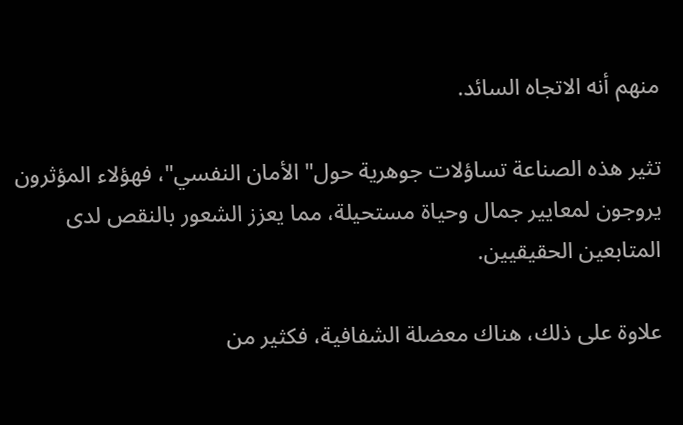منهم أنه الاتجاه السائد.

تثير هذه الصناعة تساؤلات جوهرية حول" الأمان النفسي"، فهؤلاء المؤثرون يروجون لمعايير جمال وحياة مستحيلة، مما يعزز الشعور بالنقص لدى المتابعين الحقيقيين.

علاوة على ذلك، هناك معضلة الشفافية، فكثير من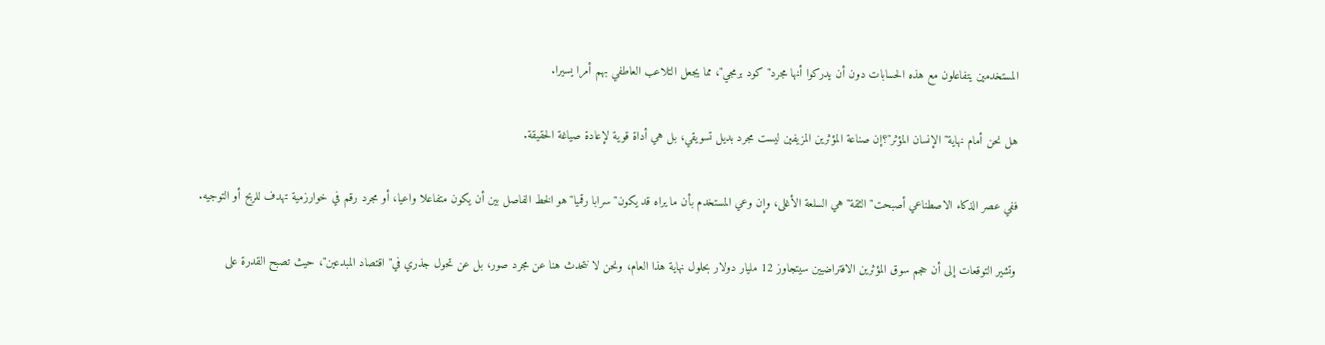المستخدمين يتفاعلون مع هذه الحسابات دون أن يدركوا أنها مجرد" كود برمجي"، مما يجعل التلاعب العاطفي بهم أمرا يسيرا.

هل نحن أمام نهاية" الإنسان المؤثر"؟إن صناعة المؤثرين المزيفين ليست مجرد بديل تسويقي، بل هي أداة قوية لإعادة صياغة الحقيقة.

ففي عصر الذكاء الاصطناعي أصبحت" الثقة" هي السلعة الأغلى، وإن وعي المستخدم بأن ما يراه قد يكون" سرابا رقميا" هو الخط الفاصل بين أن يكون متفاعلا واعيا، أو مجرد رقم في خوارزمية تهدف للربح أو التوجيه.

وتشير التوقعات إلى أن حجم سوق المؤثرين الافتراضيين سيتجاوز 12 مليار دولار بحلول نهاية هذا العام، ونحن لا نتحدث هنا عن مجرد صور، بل عن تحول جذري في" اقتصاد المبدعين"، حيث تصبح القدرة على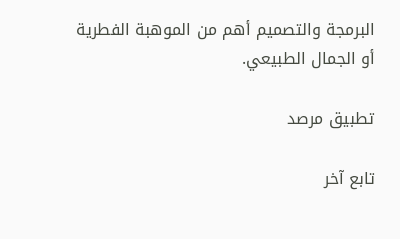البرمجة والتصميم أهم من الموهبة الفطرية أو الجمال الطبيعي.

تطبيق مرصد

تابع آخر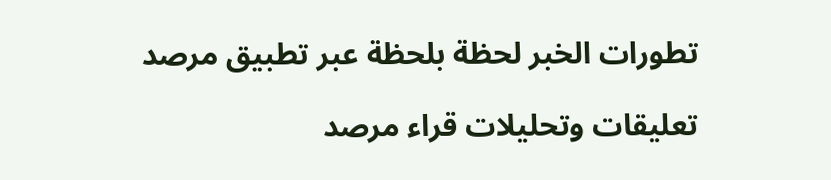تطورات الخبر لحظة بلحظة عبر تطبيق مرصد

تعليقات وتحليلات قراء مرصد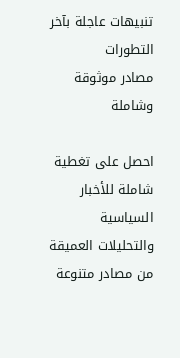تنبيهات عاجلة بآخر التطورات
مصادر موثوقة وشاملة

احصل على تغطية شاملة للأخبار السياسية والتحليلات العميقة من مصادر متنوعة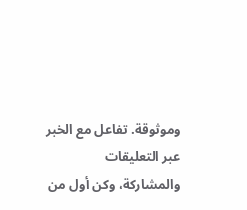وموثوقة. تفاعل مع الخبر عبر التعليقات والمشاركة، وكن أول من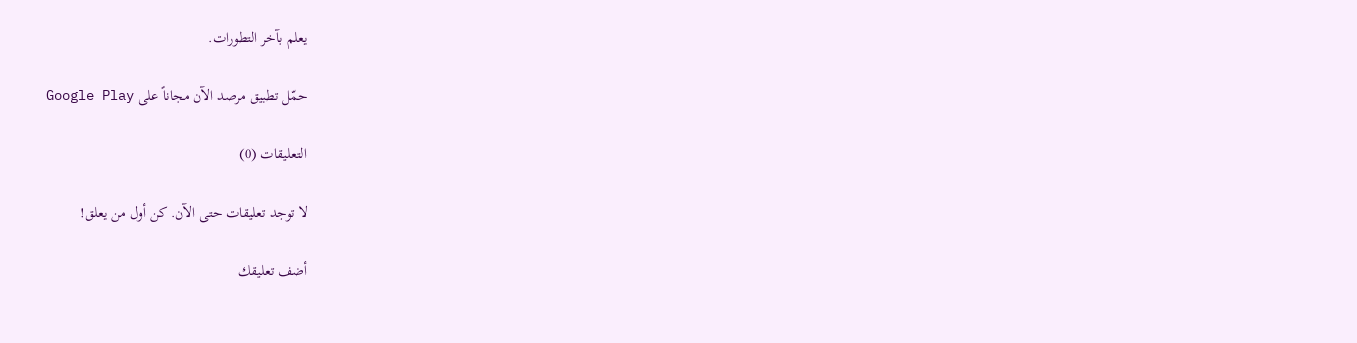يعلم بآخر التطورات.

حمّل تطبيق مرصد الآن مجاناً على Google Play

التعليقات (0)

لا توجد تعليقات حتى الآن. كن أول من يعلق!

أضف تعليقك